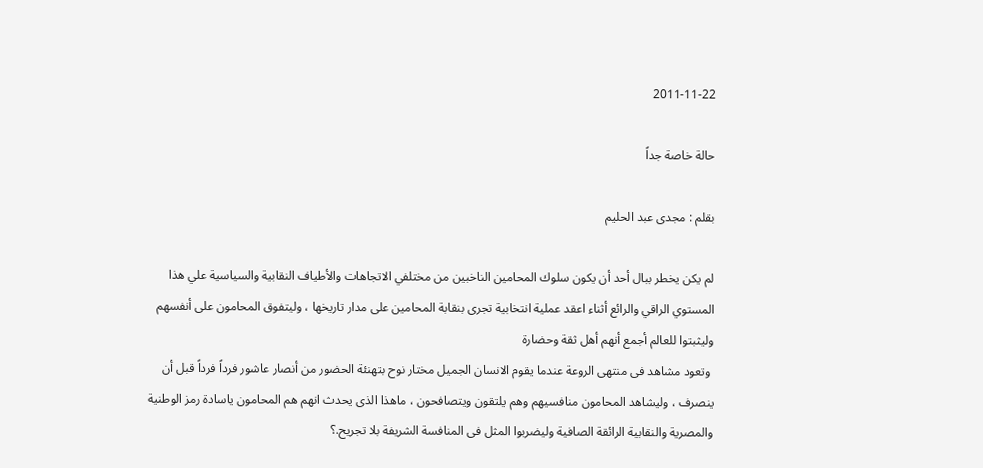2011-11-22

حالة خاصة جداً

بقلم : مجدى عبد الحليم

لم يكن يخطر ببال أحد أن يكون سلوك المحامين الناخبين من مختلفي الاتجاهات والأطياف النقابية والسياسية علي هذا المستوي الراقي والرائع أثناء اعقد عملية انتخابية تجرى بنقابة المحامين على مدار تاريخها ، وليتفوق المحامون على أنفسهم وليثبتوا للعالم أجمع أنهم أهل ثقة وحضارة
 وتعود مشاهد فى منتهى الروعة عندما يقوم الانسان الجميل مختار نوح بتهنئة الحضور من أنصار عاشور فرداً فرداً قبل أن ينصرف ، وليشاهد المحامون منافسيهم وهم يلتقون ويتصافحون ، ماهذا الذى يحدث انهم هم المحامون ياسادة رمز الوطنية والمصرية والنقابية الرائقة الصافية وليضربوا المثل فى المنافسة الشريفة بلا تجريح.؟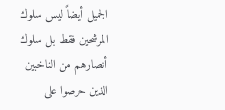الجميل أيضاً ليس سلوك المرشحين فقط بل سلوك أنصارهم من الناخبين الذين حرصوا على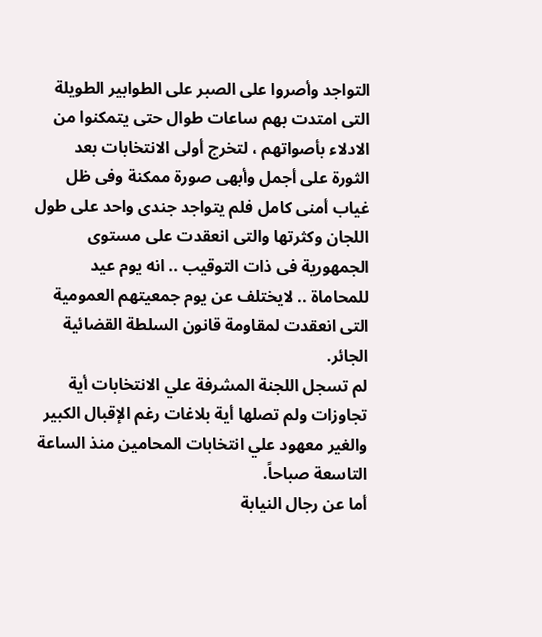التواجد وأصروا على الصبر على الطوابير الطويلة التى امتدت بهم ساعات طوال حتى يتمكنوا من الادلاء بأصواتهم ، لتخرج أولى الانتخابات بعد الثورة على أجمل وأبهى صورة ممكنة وفى ظل غياب أمنى كامل فلم يتواجد جندى واحد على طول اللجان وكثرتها والتى انعقدت على مستوى الجمهورية فى ذات التوقيب .. انه يوم عيد للمحاماة .. لايختلف عن يوم جمعيتهم العمومية التى انعقدت لمقاومة قانون السلطة القضائية الجائر.
لم تسجل اللجنة المشرفة علي الانتخابات أية تجاوزات ولم تصلها أية بلاغات رغم الإقبال الكبير والغير معهود علي انتخابات المحامين منذ الساعة التاسعة صباحاً.
أما عن رجال النيابة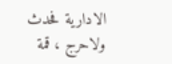الادارية فحدث ولاحرج ، قمة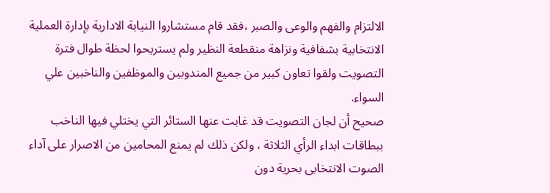الالتزام والفهم والوعى والصبر ،فقد قام مستشاروا النيابة الادارية بإدارة العملية الانتخابية بشفافية ونزاهة منقطعة النظير ولم يستريحوا لحظة طوال فترة التصويت ولقوا تعاون كبير من جميع المندوبين والموظفين والناخبين علي السواء.
صحيح أن لجان التصويت قد غابت عنها الستائر التي يختلي فيها الناخب ببطاقات ابداء الرأي الثلاثة ، ولكن ذلك لم يمنع المحامين من الاصرار على آداء الصوت الانتخابى بحرية دون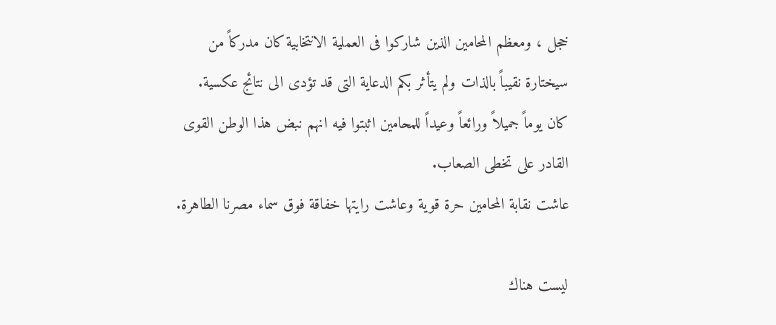خجل ، ومعظم المحامين الذين شاركوا فى العملية الانتخابية كان مدركاً من سيختارة نقيباً بالذات ولم يتأثر بكم الدعاية التى قد تؤدى الى نتائج عكسية.
كان يوماً جميلاً ورائعاً وعيداً للمحامين اثبتوا فيه انهم نبض هذا الوطن القوى القادر على تخطى الصعاب.
عاشت نقابة المحامين حرة قوية وعاشت رايتها خفاقة فوق سماء مصرنا الطاهرة.

ليست هناك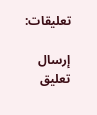تعليقات:

إرسال تعليق